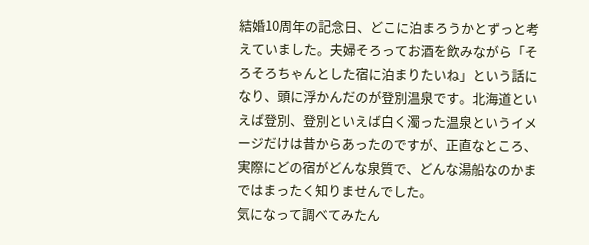結婚10周年の記念日、どこに泊まろうかとずっと考えていました。夫婦そろってお酒を飲みながら「そろそろちゃんとした宿に泊まりたいね」という話になり、頭に浮かんだのが登別温泉です。北海道といえば登別、登別といえば白く濁った温泉というイメージだけは昔からあったのですが、正直なところ、実際にどの宿がどんな泉質で、どんな湯船なのかまではまったく知りませんでした。
気になって調べてみたん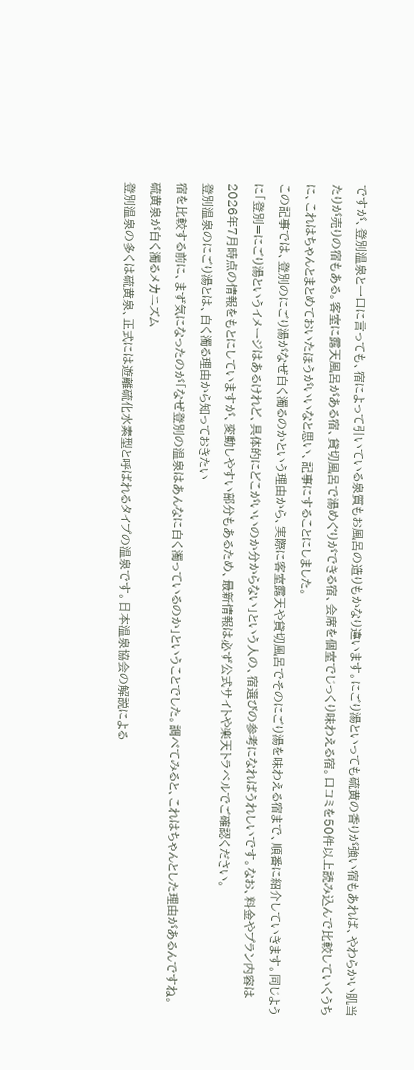ですが、登別温泉と一口に言っても、宿によって引いている泉質もお風呂の造りもかなり違います。にごり湯といっても硫黄の香りが強い宿もあれば、やわらかい肌当たりが売りの宿もある。客室に露天風呂がある宿、貸切風呂で湯めぐりができる宿、会席を個室でじっくり味わえる宿。口コミを50件以上読み込んで比較していくうちに、これはちゃんとまとめておいたほうがいいなと思い、記事にすることにしました。
この記事では、登別のにごり湯がなぜ白く濁るのかという理由から、実際に客室露天や貸切風呂でそのにごり湯を味わえる宿まで、順番に紹介していきます。同じように「登別=にごり湯というイメージはあるけれど、具体的にどこがいいのか分からない」という人の、宿選びの参考になればうれしいです。なお、料金やプラン内容は2026年7月時点の情報をもとにしていますが、変動しやすい部分もあるため、最新情報は必ず公式サイトや楽天トラベルでご確認ください。
登別温泉のにごり湯とは、白く濁る理由から知っておきたい
宿を比較する前に、まず気になったのが「なぜ登別の温泉はあんなに白く濁っているのか」ということでした。調べてみると、これはちゃんとした理由があるんですね。
硫黄泉が白く濁るメカニズム
登別温泉の多くは硫黄泉、正式には遊離硫化水素型と呼ばれるタイプの温泉です。日本温泉協会の解説による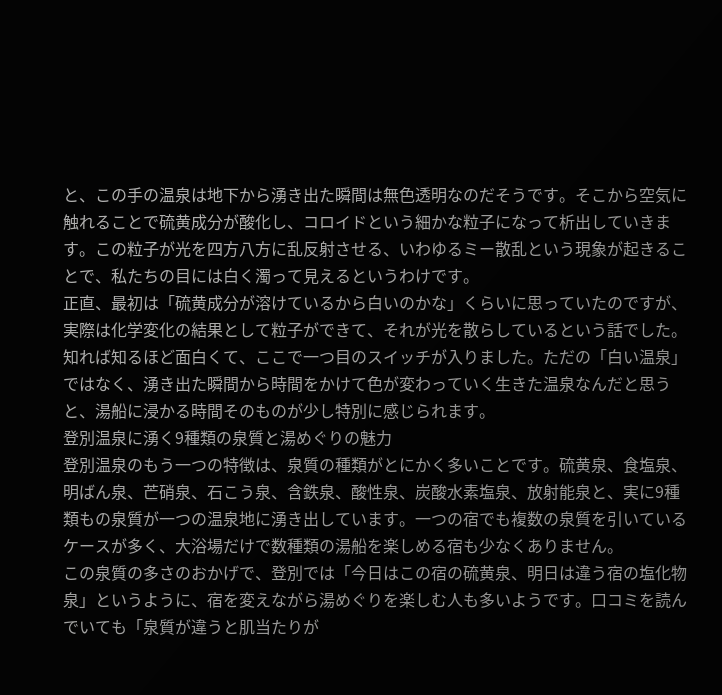と、この手の温泉は地下から湧き出た瞬間は無色透明なのだそうです。そこから空気に触れることで硫黄成分が酸化し、コロイドという細かな粒子になって析出していきます。この粒子が光を四方八方に乱反射させる、いわゆるミー散乱という現象が起きることで、私たちの目には白く濁って見えるというわけです。
正直、最初は「硫黄成分が溶けているから白いのかな」くらいに思っていたのですが、実際は化学変化の結果として粒子ができて、それが光を散らしているという話でした。知れば知るほど面白くて、ここで一つ目のスイッチが入りました。ただの「白い温泉」ではなく、湧き出た瞬間から時間をかけて色が変わっていく生きた温泉なんだと思うと、湯船に浸かる時間そのものが少し特別に感じられます。
登別温泉に湧く9種類の泉質と湯めぐりの魅力
登別温泉のもう一つの特徴は、泉質の種類がとにかく多いことです。硫黄泉、食塩泉、明ばん泉、芒硝泉、石こう泉、含鉄泉、酸性泉、炭酸水素塩泉、放射能泉と、実に9種類もの泉質が一つの温泉地に湧き出しています。一つの宿でも複数の泉質を引いているケースが多く、大浴場だけで数種類の湯船を楽しめる宿も少なくありません。
この泉質の多さのおかげで、登別では「今日はこの宿の硫黄泉、明日は違う宿の塩化物泉」というように、宿を変えながら湯めぐりを楽しむ人も多いようです。口コミを読んでいても「泉質が違うと肌当たりが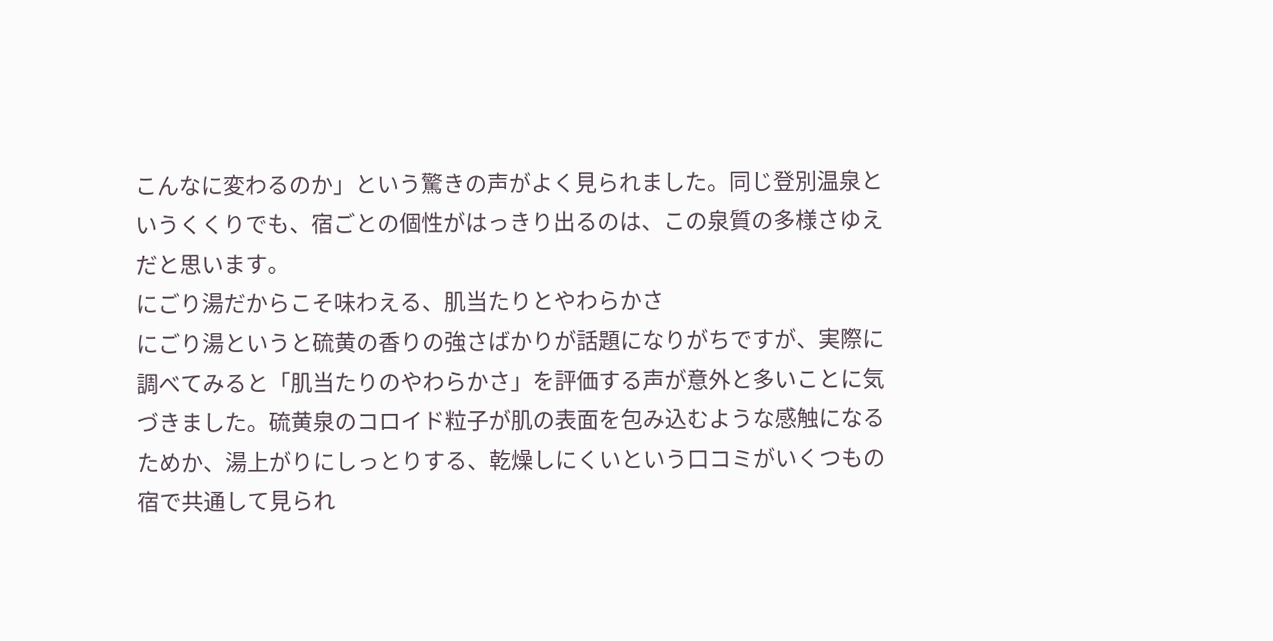こんなに変わるのか」という驚きの声がよく見られました。同じ登別温泉というくくりでも、宿ごとの個性がはっきり出るのは、この泉質の多様さゆえだと思います。
にごり湯だからこそ味わえる、肌当たりとやわらかさ
にごり湯というと硫黄の香りの強さばかりが話題になりがちですが、実際に調べてみると「肌当たりのやわらかさ」を評価する声が意外と多いことに気づきました。硫黄泉のコロイド粒子が肌の表面を包み込むような感触になるためか、湯上がりにしっとりする、乾燥しにくいという口コミがいくつもの宿で共通して見られ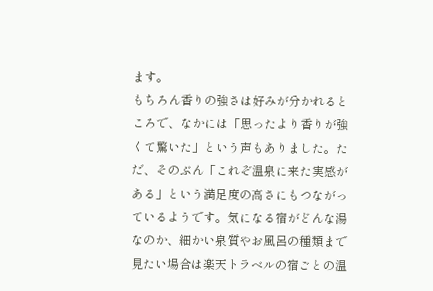ます。
もちろん香りの強さは好みが分かれるところで、なかには「思ったより香りが強くて驚いた」という声もありました。ただ、そのぶん「これぞ温泉に来た実感がある」という満足度の高さにもつながっているようです。気になる宿がどんな湯なのか、細かい泉質やお風呂の種類まで見たい場合は楽天トラベルの宿ごとの温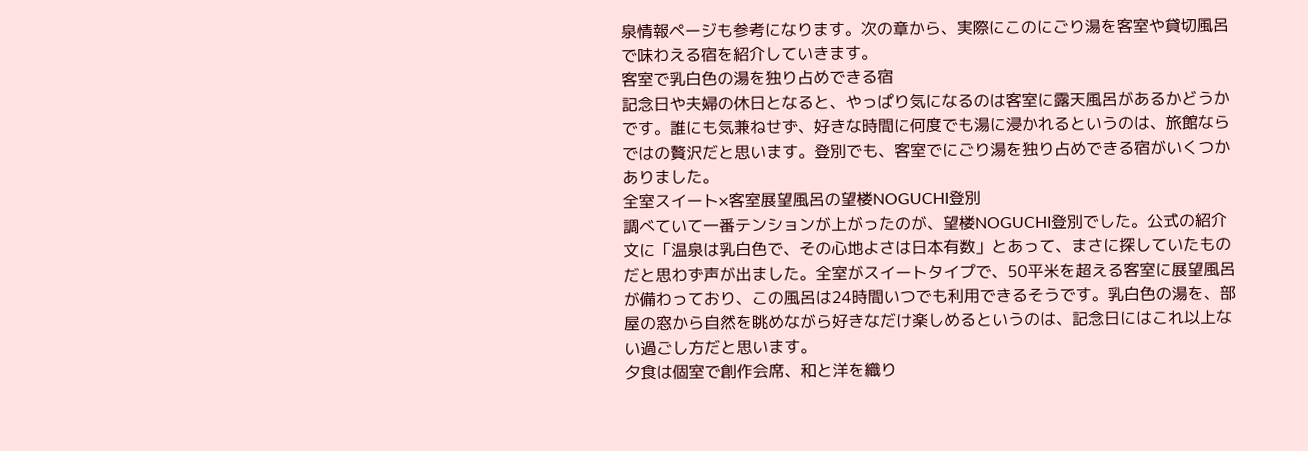泉情報ページも参考になります。次の章から、実際にこのにごり湯を客室や貸切風呂で味わえる宿を紹介していきます。
客室で乳白色の湯を独り占めできる宿
記念日や夫婦の休日となると、やっぱり気になるのは客室に露天風呂があるかどうかです。誰にも気兼ねせず、好きな時間に何度でも湯に浸かれるというのは、旅館ならではの贅沢だと思います。登別でも、客室でにごり湯を独り占めできる宿がいくつかありました。
全室スイート×客室展望風呂の望楼NOGUCHI登別
調べていて一番テンションが上がったのが、望楼NOGUCHI登別でした。公式の紹介文に「温泉は乳白色で、その心地よさは日本有数」とあって、まさに探していたものだと思わず声が出ました。全室がスイートタイプで、50平米を超える客室に展望風呂が備わっており、この風呂は24時間いつでも利用できるそうです。乳白色の湯を、部屋の窓から自然を眺めながら好きなだけ楽しめるというのは、記念日にはこれ以上ない過ごし方だと思います。
夕食は個室で創作会席、和と洋を織り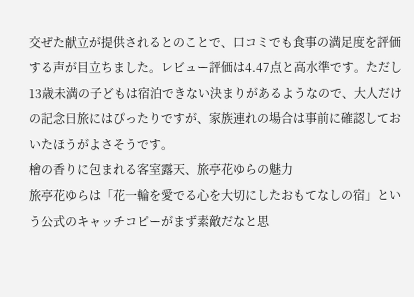交ぜた献立が提供されるとのことで、口コミでも食事の満足度を評価する声が目立ちました。レビュー評価は4.47点と高水準です。ただし13歳未満の子どもは宿泊できない決まりがあるようなので、大人だけの記念日旅にはぴったりですが、家族連れの場合は事前に確認しておいたほうがよさそうです。
檜の香りに包まれる客室露天、旅亭花ゆらの魅力
旅亭花ゆらは「花一輪を愛でる心を大切にしたおもてなしの宿」という公式のキャッチコピーがまず素敵だなと思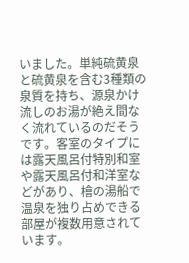いました。単純硫黄泉と硫黄泉を含む3種類の泉質を持ち、源泉かけ流しのお湯が絶え間なく流れているのだそうです。客室のタイプには露天風呂付特別和室や露天風呂付和洋室などがあり、檜の湯船で温泉を独り占めできる部屋が複数用意されています。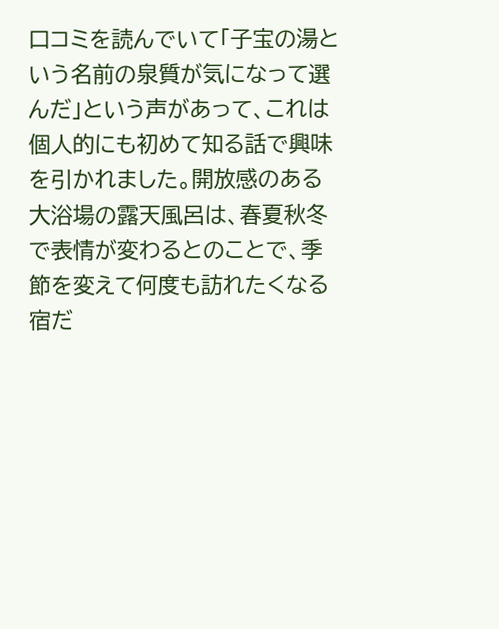口コミを読んでいて「子宝の湯という名前の泉質が気になって選んだ」という声があって、これは個人的にも初めて知る話で興味を引かれました。開放感のある大浴場の露天風呂は、春夏秋冬で表情が変わるとのことで、季節を変えて何度も訪れたくなる宿だ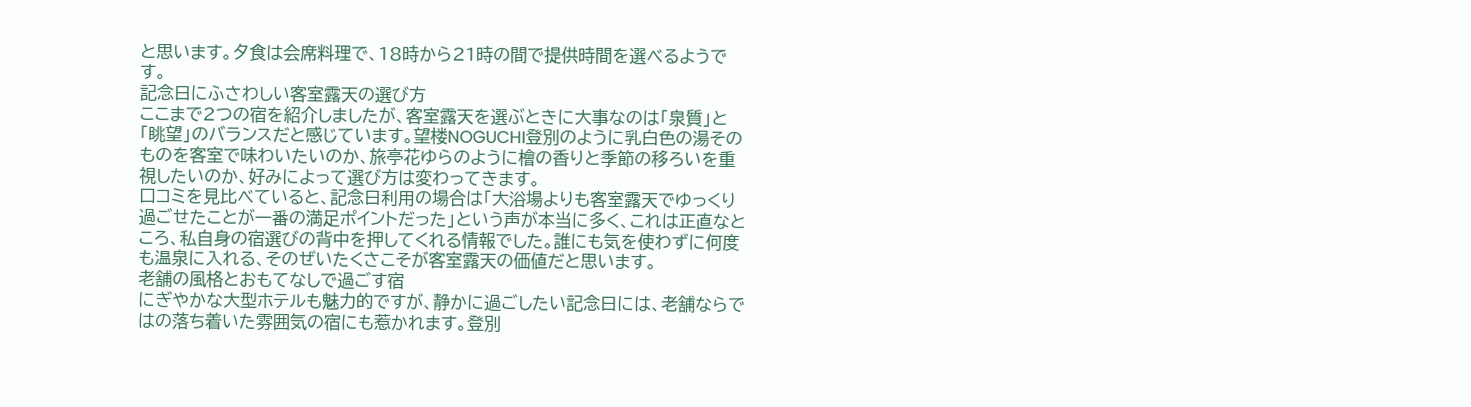と思います。夕食は会席料理で、18時から21時の間で提供時間を選べるようです。
記念日にふさわしい客室露天の選び方
ここまで2つの宿を紹介しましたが、客室露天を選ぶときに大事なのは「泉質」と「眺望」のバランスだと感じています。望楼NOGUCHI登別のように乳白色の湯そのものを客室で味わいたいのか、旅亭花ゆらのように檜の香りと季節の移ろいを重視したいのか、好みによって選び方は変わってきます。
口コミを見比べていると、記念日利用の場合は「大浴場よりも客室露天でゆっくり過ごせたことが一番の満足ポイントだった」という声が本当に多く、これは正直なところ、私自身の宿選びの背中を押してくれる情報でした。誰にも気を使わずに何度も温泉に入れる、そのぜいたくさこそが客室露天の価値だと思います。
老舗の風格とおもてなしで過ごす宿
にぎやかな大型ホテルも魅力的ですが、静かに過ごしたい記念日には、老舗ならではの落ち着いた雰囲気の宿にも惹かれます。登別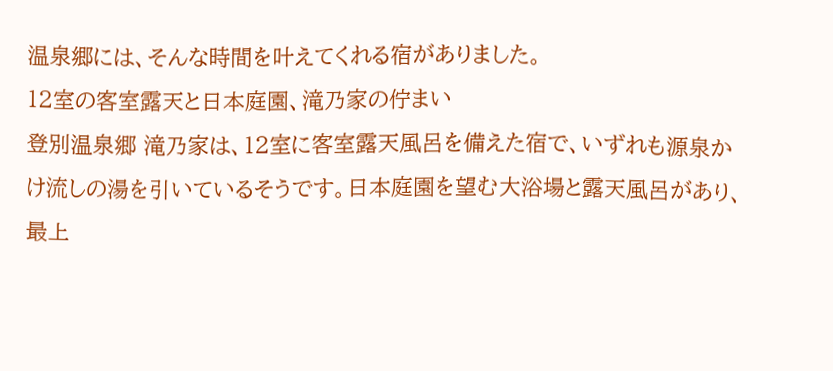温泉郷には、そんな時間を叶えてくれる宿がありました。
12室の客室露天と日本庭園、滝乃家の佇まい
登別温泉郷 滝乃家は、12室に客室露天風呂を備えた宿で、いずれも源泉かけ流しの湯を引いているそうです。日本庭園を望む大浴場と露天風呂があり、最上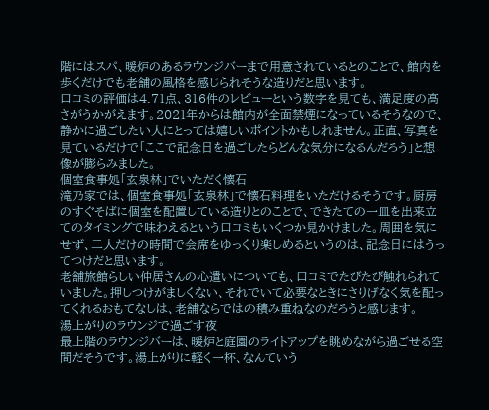階にはスパ、暖炉のあるラウンジバーまで用意されているとのことで、館内を歩くだけでも老舗の風格を感じられそうな造りだと思います。
口コミの評価は4.71点、316件のレビューという数字を見ても、満足度の高さがうかがえます。2021年からは館内が全面禁煙になっているそうなので、静かに過ごしたい人にとっては嬉しいポイントかもしれません。正直、写真を見ているだけで「ここで記念日を過ごしたらどんな気分になるんだろう」と想像が膨らみました。
個室食事処「玄泉林」でいただく懐石
滝乃家では、個室食事処「玄泉林」で懐石料理をいただけるそうです。厨房のすぐそばに個室を配置している造りとのことで、できたての一皿を出来立てのタイミングで味わえるという口コミもいくつか見かけました。周囲を気にせず、二人だけの時間で会席をゆっくり楽しめるというのは、記念日にはうってつけだと思います。
老舗旅館らしい仲居さんの心遣いについても、口コミでたびたび触れられていました。押しつけがましくない、それでいて必要なときにさりげなく気を配ってくれるおもてなしは、老舗ならではの積み重ねなのだろうと感じます。
湯上がりのラウンジで過ごす夜
最上階のラウンジバーは、暖炉と庭園のライトアップを眺めながら過ごせる空間だそうです。湯上がりに軽く一杯、なんていう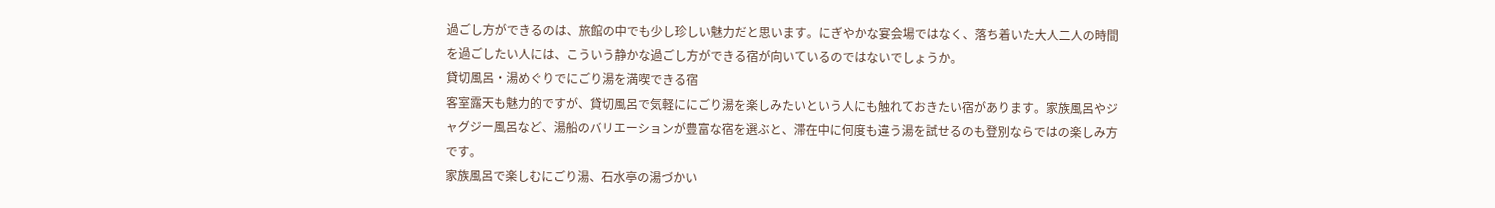過ごし方ができるのは、旅館の中でも少し珍しい魅力だと思います。にぎやかな宴会場ではなく、落ち着いた大人二人の時間を過ごしたい人には、こういう静かな過ごし方ができる宿が向いているのではないでしょうか。
貸切風呂・湯めぐりでにごり湯を満喫できる宿
客室露天も魅力的ですが、貸切風呂で気軽ににごり湯を楽しみたいという人にも触れておきたい宿があります。家族風呂やジャグジー風呂など、湯船のバリエーションが豊富な宿を選ぶと、滞在中に何度も違う湯を試せるのも登別ならではの楽しみ方です。
家族風呂で楽しむにごり湯、石水亭の湯づかい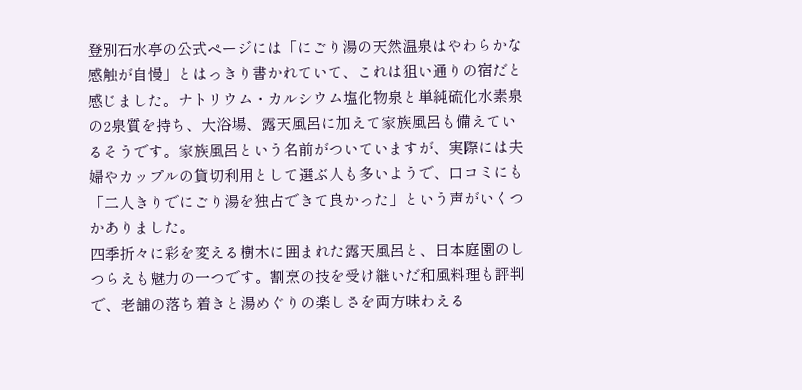登別石水亭の公式ページには「にごり湯の天然温泉はやわらかな感触が自慢」とはっきり書かれていて、これは狙い通りの宿だと感じました。ナトリウム・カルシウム塩化物泉と単純硫化水素泉の2泉質を持ち、大浴場、露天風呂に加えて家族風呂も備えているそうです。家族風呂という名前がついていますが、実際には夫婦やカップルの貸切利用として選ぶ人も多いようで、口コミにも「二人きりでにごり湯を独占できて良かった」という声がいくつかありました。
四季折々に彩を変える樹木に囲まれた露天風呂と、日本庭園のしつらえも魅力の一つです。割烹の技を受け継いだ和風料理も評判で、老舗の落ち着きと湯めぐりの楽しさを両方味わえる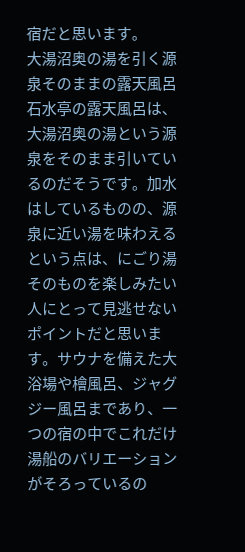宿だと思います。
大湯沼奥の湯を引く源泉そのままの露天風呂
石水亭の露天風呂は、大湯沼奥の湯という源泉をそのまま引いているのだそうです。加水はしているものの、源泉に近い湯を味わえるという点は、にごり湯そのものを楽しみたい人にとって見逃せないポイントだと思います。サウナを備えた大浴場や檜風呂、ジャグジー風呂まであり、一つの宿の中でこれだけ湯船のバリエーションがそろっているの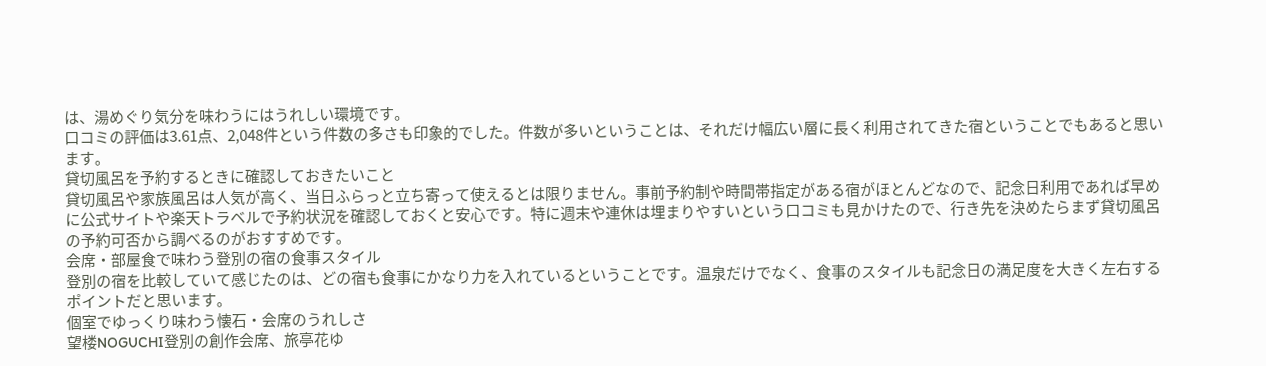は、湯めぐり気分を味わうにはうれしい環境です。
口コミの評価は3.61点、2,048件という件数の多さも印象的でした。件数が多いということは、それだけ幅広い層に長く利用されてきた宿ということでもあると思います。
貸切風呂を予約するときに確認しておきたいこと
貸切風呂や家族風呂は人気が高く、当日ふらっと立ち寄って使えるとは限りません。事前予約制や時間帯指定がある宿がほとんどなので、記念日利用であれば早めに公式サイトや楽天トラベルで予約状況を確認しておくと安心です。特に週末や連休は埋まりやすいという口コミも見かけたので、行き先を決めたらまず貸切風呂の予約可否から調べるのがおすすめです。
会席・部屋食で味わう登別の宿の食事スタイル
登別の宿を比較していて感じたのは、どの宿も食事にかなり力を入れているということです。温泉だけでなく、食事のスタイルも記念日の満足度を大きく左右するポイントだと思います。
個室でゆっくり味わう懐石・会席のうれしさ
望楼NOGUCHI登別の創作会席、旅亭花ゆ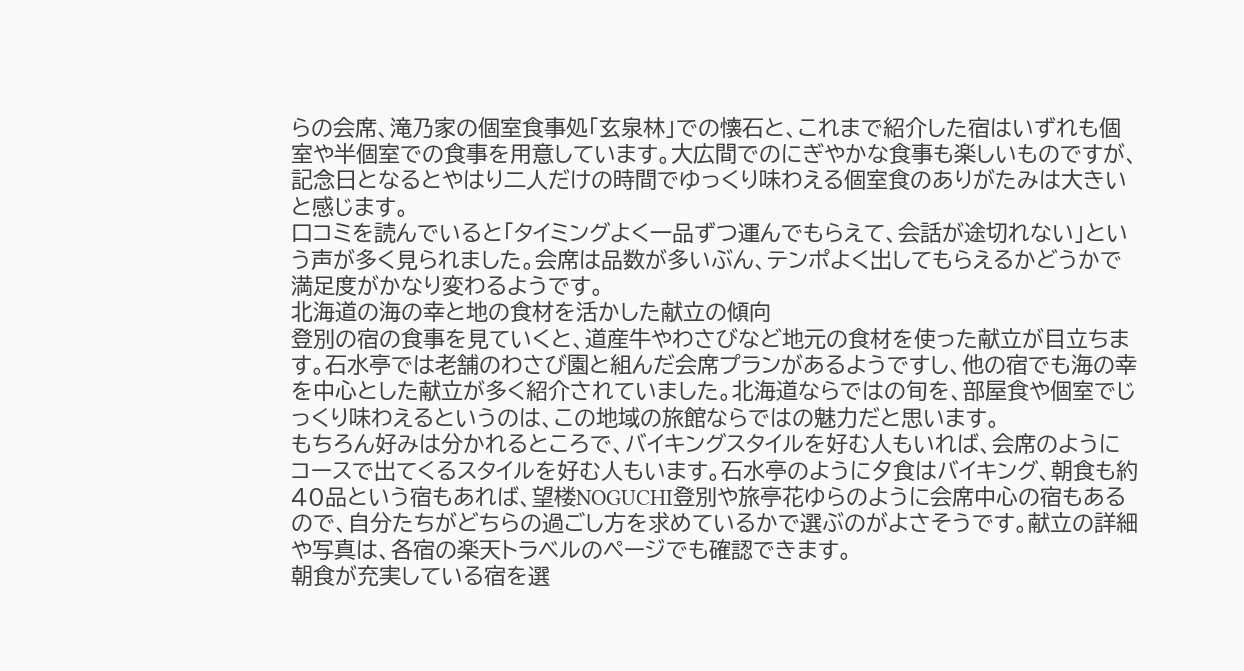らの会席、滝乃家の個室食事処「玄泉林」での懐石と、これまで紹介した宿はいずれも個室や半個室での食事を用意しています。大広間でのにぎやかな食事も楽しいものですが、記念日となるとやはり二人だけの時間でゆっくり味わえる個室食のありがたみは大きいと感じます。
口コミを読んでいると「タイミングよく一品ずつ運んでもらえて、会話が途切れない」という声が多く見られました。会席は品数が多いぶん、テンポよく出してもらえるかどうかで満足度がかなり変わるようです。
北海道の海の幸と地の食材を活かした献立の傾向
登別の宿の食事を見ていくと、道産牛やわさびなど地元の食材を使った献立が目立ちます。石水亭では老舗のわさび園と組んだ会席プランがあるようですし、他の宿でも海の幸を中心とした献立が多く紹介されていました。北海道ならではの旬を、部屋食や個室でじっくり味わえるというのは、この地域の旅館ならではの魅力だと思います。
もちろん好みは分かれるところで、バイキングスタイルを好む人もいれば、会席のようにコースで出てくるスタイルを好む人もいます。石水亭のように夕食はバイキング、朝食も約40品という宿もあれば、望楼NOGUCHI登別や旅亭花ゆらのように会席中心の宿もあるので、自分たちがどちらの過ごし方を求めているかで選ぶのがよさそうです。献立の詳細や写真は、各宿の楽天トラベルのページでも確認できます。
朝食が充実している宿を選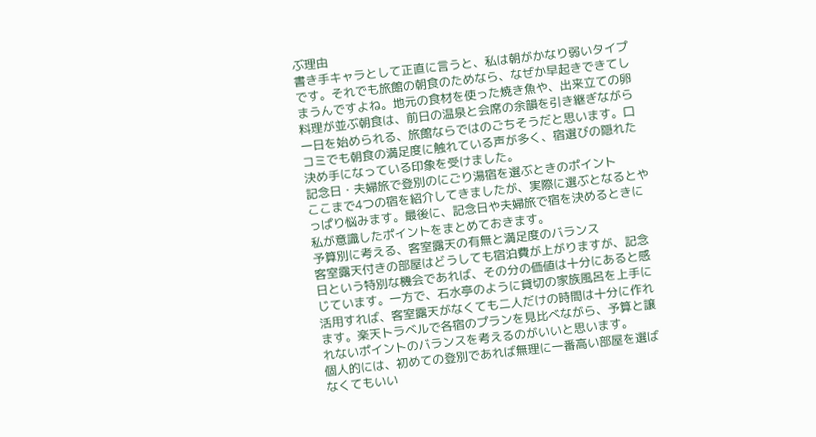ぶ理由
書き手キャラとして正直に言うと、私は朝がかなり弱いタイプです。それでも旅館の朝食のためなら、なぜか早起きできてしまうんですよね。地元の食材を使った焼き魚や、出来立ての卵料理が並ぶ朝食は、前日の温泉と会席の余韻を引き継ぎながら一日を始められる、旅館ならではのごちそうだと思います。口コミでも朝食の満足度に触れている声が多く、宿選びの隠れた決め手になっている印象を受けました。
記念日・夫婦旅で登別のにごり湯宿を選ぶときのポイント
ここまで4つの宿を紹介してきましたが、実際に選ぶとなるとやっぱり悩みます。最後に、記念日や夫婦旅で宿を決めるときに私が意識したポイントをまとめておきます。
予算別に考える、客室露天の有無と満足度のバランス
客室露天付きの部屋はどうしても宿泊費が上がりますが、記念日という特別な機会であれば、その分の価値は十分にあると感じています。一方で、石水亭のように貸切の家族風呂を上手に活用すれば、客室露天がなくても二人だけの時間は十分に作れます。楽天トラベルで各宿のプランを見比べながら、予算と譲れないポイントのバランスを考えるのがいいと思います。
個人的には、初めての登別であれば無理に一番高い部屋を選ばなくてもいい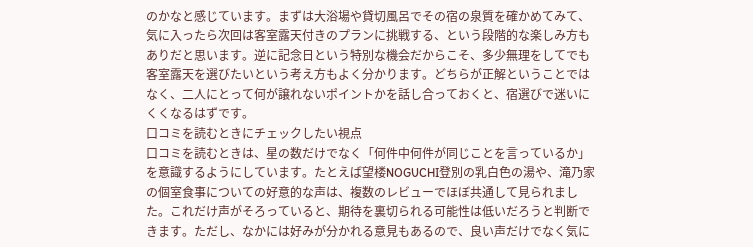のかなと感じています。まずは大浴場や貸切風呂でその宿の泉質を確かめてみて、気に入ったら次回は客室露天付きのプランに挑戦する、という段階的な楽しみ方もありだと思います。逆に記念日という特別な機会だからこそ、多少無理をしてでも客室露天を選びたいという考え方もよく分かります。どちらが正解ということではなく、二人にとって何が譲れないポイントかを話し合っておくと、宿選びで迷いにくくなるはずです。
口コミを読むときにチェックしたい視点
口コミを読むときは、星の数だけでなく「何件中何件が同じことを言っているか」を意識するようにしています。たとえば望楼NOGUCHI登別の乳白色の湯や、滝乃家の個室食事についての好意的な声は、複数のレビューでほぼ共通して見られました。これだけ声がそろっていると、期待を裏切られる可能性は低いだろうと判断できます。ただし、なかには好みが分かれる意見もあるので、良い声だけでなく気に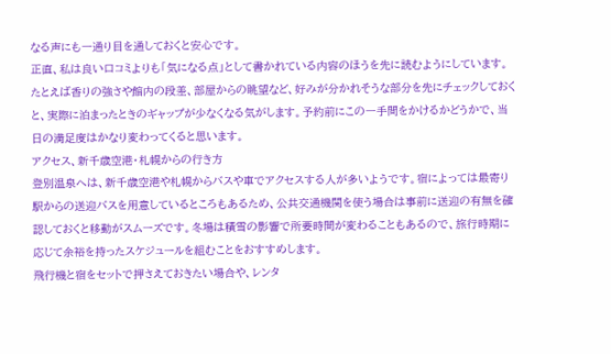なる声にも一通り目を通しておくと安心です。
正直、私は良い口コミよりも「気になる点」として書かれている内容のほうを先に読むようにしています。たとえば香りの強さや館内の段差、部屋からの眺望など、好みが分かれそうな部分を先にチェックしておくと、実際に泊まったときのギャップが少なくなる気がします。予約前にこの一手間をかけるかどうかで、当日の満足度はかなり変わってくると思います。
アクセス、新千歳空港・札幌からの行き方
登別温泉へは、新千歳空港や札幌からバスや車でアクセスする人が多いようです。宿によっては最寄り駅からの送迎バスを用意しているところもあるため、公共交通機関を使う場合は事前に送迎の有無を確認しておくと移動がスムーズです。冬場は積雪の影響で所要時間が変わることもあるので、旅行時期に応じて余裕を持ったスケジュールを組むことをおすすめします。
飛行機と宿をセットで押さえておきたい場合や、レンタ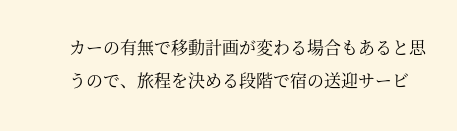カーの有無で移動計画が変わる場合もあると思うので、旅程を決める段階で宿の送迎サービ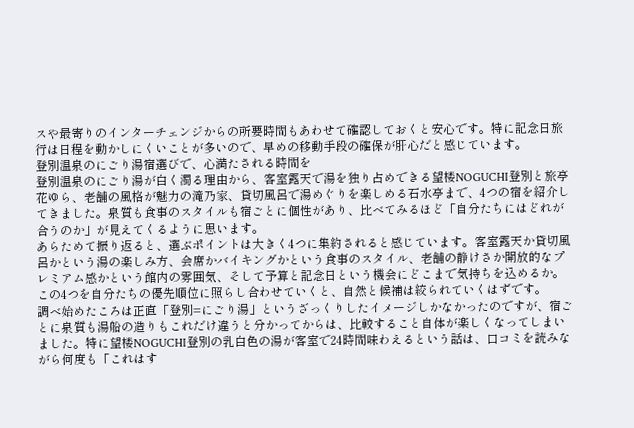スや最寄りのインターチェンジからの所要時間もあわせて確認しておくと安心です。特に記念日旅行は日程を動かしにくいことが多いので、早めの移動手段の確保が肝心だと感じています。
登別温泉のにごり湯宿選びで、心満たされる時間を
登別温泉のにごり湯が白く濁る理由から、客室露天で湯を独り占めできる望楼NOGUCHI登別と旅亭花ゆら、老舗の風格が魅力の滝乃家、貸切風呂で湯めぐりを楽しめる石水亭まで、4つの宿を紹介してきました。泉質も食事のスタイルも宿ごとに個性があり、比べてみるほど「自分たちにはどれが合うのか」が見えてくるように思います。
あらためて振り返ると、選ぶポイントは大きく4つに集約されると感じています。客室露天か貸切風呂かという湯の楽しみ方、会席かバイキングかという食事のスタイル、老舗の静けさか開放的なプレミアム感かという館内の雰囲気、そして予算と記念日という機会にどこまで気持ちを込めるか。この4つを自分たちの優先順位に照らし合わせていくと、自然と候補は絞られていくはずです。
調べ始めたころは正直「登別=にごり湯」というざっくりしたイメージしかなかったのですが、宿ごとに泉質も湯船の造りもこれだけ違うと分かってからは、比較すること自体が楽しくなってしまいました。特に望楼NOGUCHI登別の乳白色の湯が客室で24時間味わえるという話は、口コミを読みながら何度も「これはす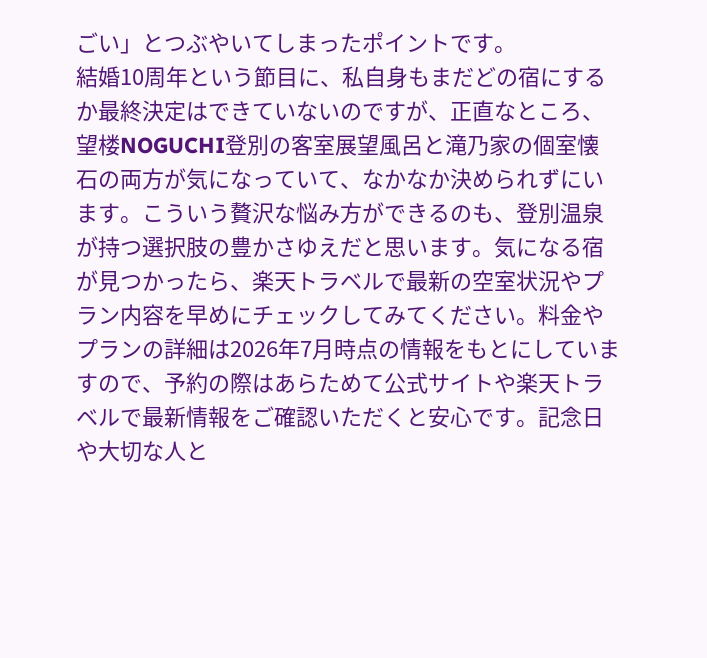ごい」とつぶやいてしまったポイントです。
結婚10周年という節目に、私自身もまだどの宿にするか最終決定はできていないのですが、正直なところ、望楼NOGUCHI登別の客室展望風呂と滝乃家の個室懐石の両方が気になっていて、なかなか決められずにいます。こういう贅沢な悩み方ができるのも、登別温泉が持つ選択肢の豊かさゆえだと思います。気になる宿が見つかったら、楽天トラベルで最新の空室状況やプラン内容を早めにチェックしてみてください。料金やプランの詳細は2026年7月時点の情報をもとにしていますので、予約の際はあらためて公式サイトや楽天トラベルで最新情報をご確認いただくと安心です。記念日や大切な人と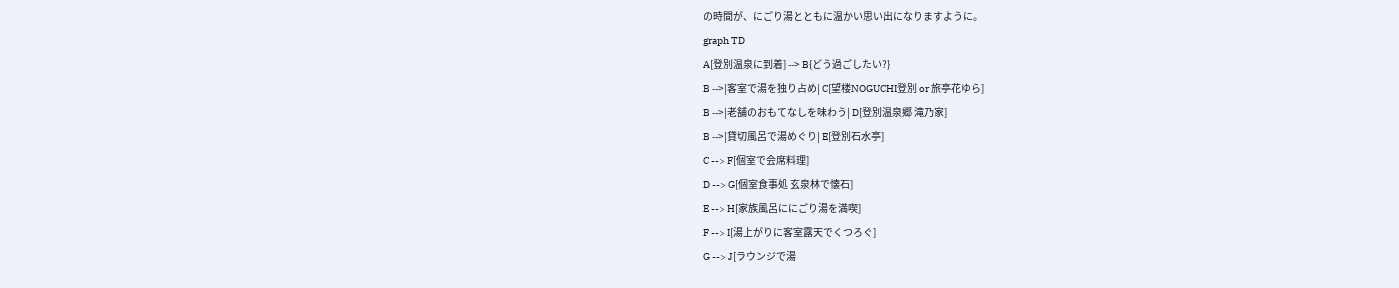の時間が、にごり湯とともに温かい思い出になりますように。
graph TD
A[登別温泉に到着] --> B{どう過ごしたい?}
B -->|客室で湯を独り占め| C[望楼NOGUCHI登別 or 旅亭花ゆら]
B -->|老舗のおもてなしを味わう| D[登別温泉郷 滝乃家]
B -->|貸切風呂で湯めぐり| E[登別石水亭]
C --> F[個室で会席料理]
D --> G[個室食事処 玄泉林で懐石]
E --> H[家族風呂ににごり湯を満喫]
F --> I[湯上がりに客室露天でくつろぐ]
G --> J[ラウンジで湯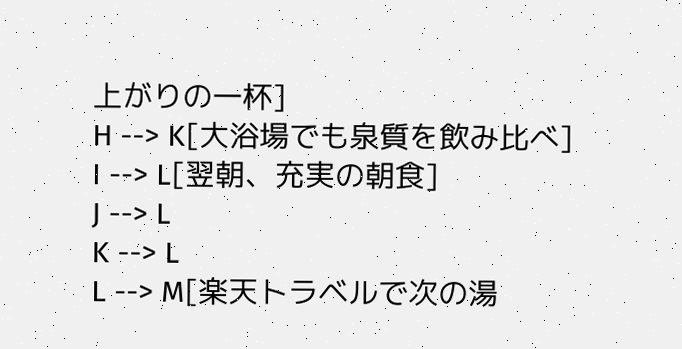上がりの一杯]
H --> K[大浴場でも泉質を飲み比べ]
I --> L[翌朝、充実の朝食]
J --> L
K --> L
L --> M[楽天トラベルで次の湯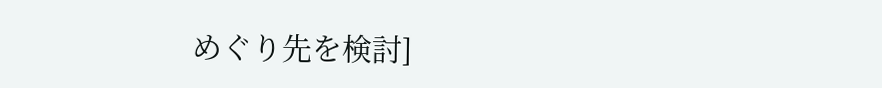めぐり先を検討]